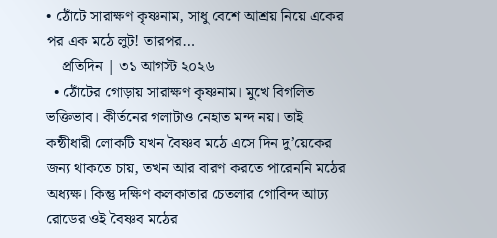• ঠোঁটে সারাক্ষণ কৃষ্ণনাম, সাধু বেশে আশ্রয় নিয়ে একের পর এক মঠে লুট! তারপর…
    প্রতিদিন | ৩১ আগস্ট ২০২৬
  • ঠোঁটের গোড়ায় সারাক্ষণ কৃষ্ণনাম। মুখে বিগলিত ভক্তিভাব। কীর্তনের গলাটাও নেহাত মন্দ নয়। তাই কন্ঠীধারী লোকটি যখন বৈষ্ণব মঠে এসে দিন দু’য়েকের জন‌্য থাকতে চায়, তখন আর বারণ করতে পারেননি মঠের অধ‌্যক্ষ। কিন্তু দক্ষিণ কলকাতার চেতলার গোবিন্দ আঢ্য রোডের ওই বৈষ্ণব মঠের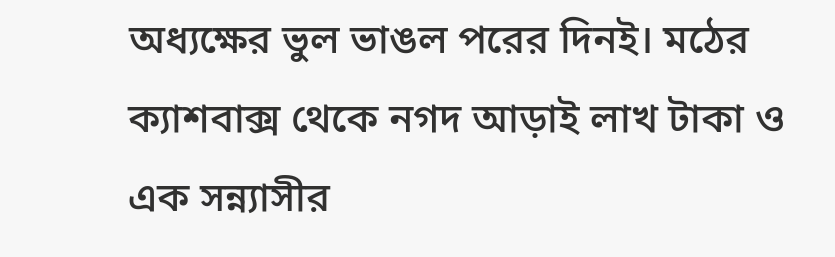অধ‌্যক্ষের ভুল ভাঙল পরের দিনই। মঠের ক‌্যাশবাক্স থেকে নগদ আড়াই লাখ টাকা ও এক সন্ন‌্যাসীর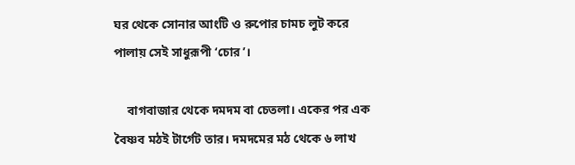ঘর থেকে সোনার আংটি ও রুপোর চামচ লুট করে পালায় সেই সাধুরূপী ‘চোর’।

    বাগবাজার থেকে দমদম বা চেতলা। একের পর এক বৈষ্ণব মঠই টার্গেট তার। দমদমের মঠ থেকে ৬ লাখ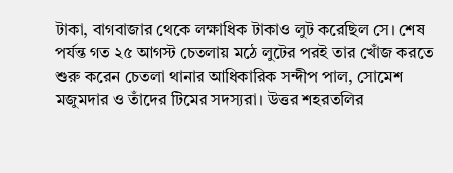টাকা, বাগবাজার থেকে লক্ষাধিক টাকাও লুট করেছিল সে। শেষ পর্যন্ত গত ২৫ আগস্ট চেতলায় মঠে লুটের পরই তার খোঁজ করতে শুরু করেন চেতলা থানার আধিকারিক সন্দীপ পাল, সোমেশ মজুমদার ও তাঁদের টিমের সদস‌্যরা। উত্তর শহরতলির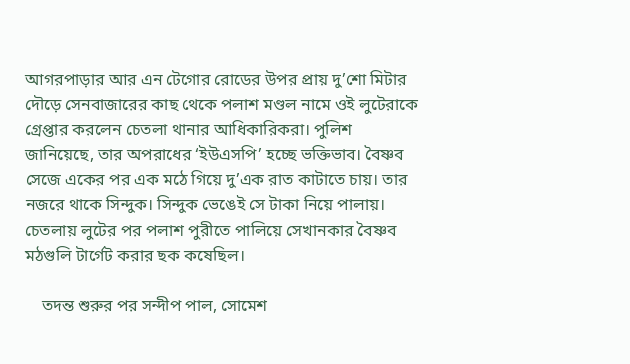আগরপাড়ার আর এন টেগোর রোডের উপর প্রায় দু’শো মিটার দৌড়ে সেনবাজারের কাছ থেকে পলাশ মণ্ডল নামে ওই লুটেরাকে গ্রেপ্তার করলেন চেতলা থানার আধিকারিকরা। পুলিশ জানিয়েছে, তার অপরাধের ‘ইউএসপি’ হচ্ছে ভক্তিভাব। বৈষ্ণব সেজে একের পর এক মঠে গিয়ে দু’এক রাত কাটাতে চায়। তার নজরে থাকে সিন্দুক। সিন্দুক ভেঙেই সে টাকা নিয়ে পালায়। চেতলায় লুটের পর পলাশ পুরীতে পালিয়ে সেখানকার বৈষ্ণব মঠগুলি টার্গেট করার ছক কষেছিল।

    তদন্ত শুরুর পর সন্দীপ পাল, সোমেশ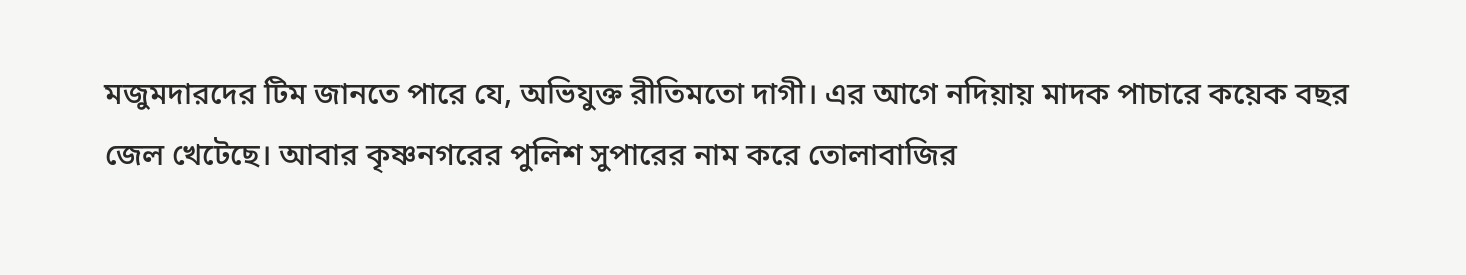মজুমদারদের টিম জানতে পারে যে, অভিযুক্ত রীতিমতো দাগী। এর আগে নদিয়ায় মাদক পাচারে কয়েক বছর জেল খেটেছে। আবার কৃষ্ণনগরের পুলিশ সুপারের নাম করে তোলাবাজির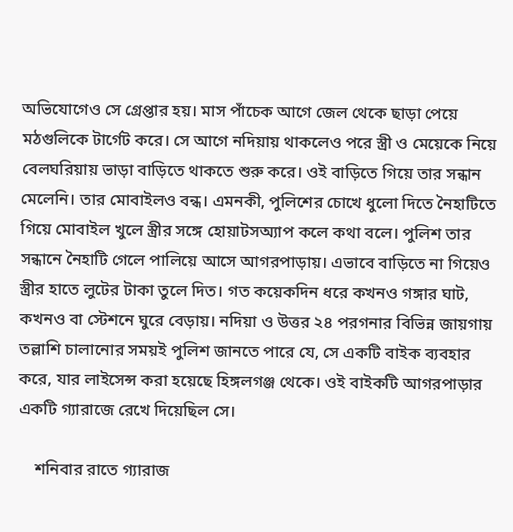অভিযোগেও সে গ্রেপ্তার হয়। মাস পাঁচেক আগে জেল থেকে ছাড়া পেয়ে মঠগুলিকে টার্গেট করে। সে আগে নদিয়ায় থাকলেও পরে স্ত্রী ও মেয়েকে নিয়ে বেলঘরিয়ায় ভাড়া বাড়িতে থাকতে শুরু করে। ওই বাড়িতে গিয়ে তার সন্ধান মেলেনি। তার মোবাইলও বন্ধ। এমনকী, পুলিশের চোখে ধুলো দিতে নৈহাটিতে গিয়ে মোবাইল খুলে স্ত্রীর সঙ্গে হোয়াটসঅ‌্যাপ কলে কথা বলে। পুলিশ তার সন্ধানে নৈহাটি গেলে পালিয়ে আসে আগরপাড়ায়। এভাবে বাড়িতে না গিয়েও স্ত্রীর হাতে লুটের টাকা তুলে দিত। গত কয়েকদিন ধরে কখনও গঙ্গার ঘাট, কখনও বা স্টেশনে ঘুরে বেড়ায়। নদিয়া ও উত্তর ২৪ পরগনার বিভিন্ন জায়গায় তল্লাশি চালানোর সময়ই পুলিশ জানতে পারে যে, সে একটি বাইক ব‌্যবহার করে, যার লাইসেন্স করা হয়েছে হিঙ্গলগঞ্জ থেকে। ওই বাইকটি আগরপাড়ার একটি গ‌্যারাজে রেখে দিয়েছিল সে।

    শনিবার রাতে গ‌্যারাজ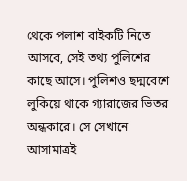থেকে পলাশ বাইকটি নিতে আসবে, সেই তথ‌্য পুলিশের কাছে আসে। পুলিশও ছদ্মবেশে লুকিয়ে থাকে গ‌্যারাজের ভিতর অন্ধকারে। সে সেখানে আসামাত্রই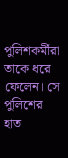পুলিশকর্মীরা তাকে ধরে ফেলেন। সে পুলিশের হাত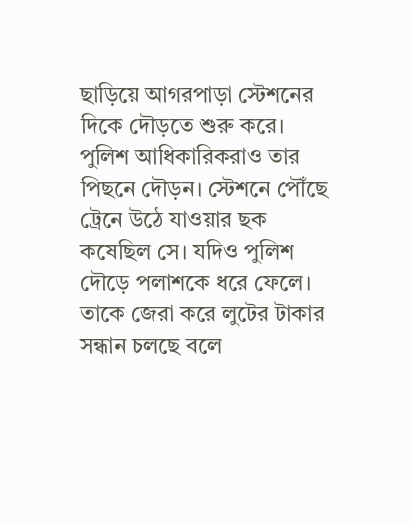ছাড়িয়ে আগরপাড়া স্টেশনের দিকে দৌড়তে শুরু করে। পুলিশ আধিকারিকরাও তার পিছনে দৌড়ন। স্টেশনে পৌঁছে ট্রেনে উঠে যাওয়ার ছক কষেছিল সে। যদিও পুলিশ দৌড়ে পলাশকে ধরে ফেলে। তাকে জেরা করে লুটের টাকার সন্ধান চলছে বলে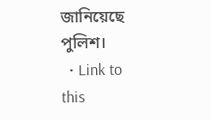জানিয়েছে পুলিশ।
  • Link to this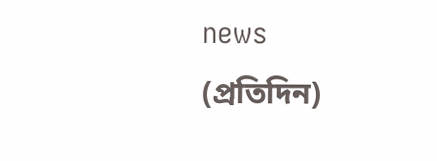news (প্রতিদিন)